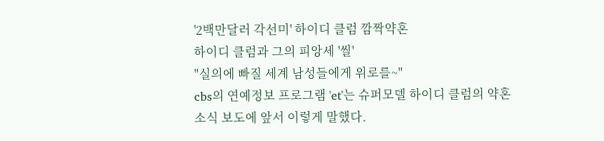'2백만달러 각선미' 하이디 클럼 깜짝약혼
하이디 클럼과 그의 피앙세 '씰'
"실의에 빠질 세계 남성들에게 위로를~"
cbs의 연예정보 프로그램 'et'는 슈퍼모델 하이디 클럼의 약혼소식 보도에 앞서 이렇게 말했다.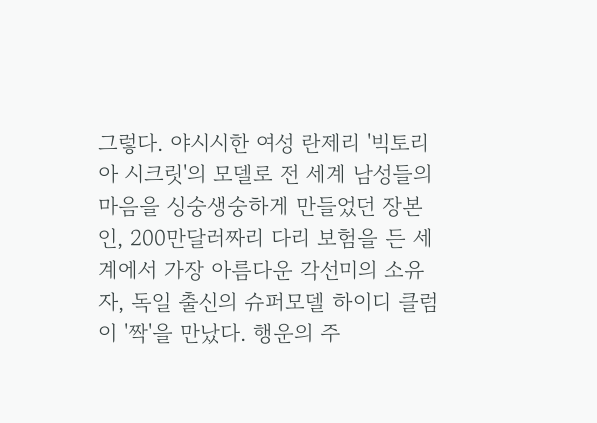그렇다. 야시시한 여성 란제리 '빅토리아 시크릿'의 모델로 전 세계 남성들의 마음을 싱숭생숭하게 만들었던 장본인, 200만달러짜리 다리 보험을 든 세계에서 가장 아름다운 각선미의 소유자, 독일 출신의 슈퍼모델 하이디 클럼이 '짝'을 만났다. 행운의 주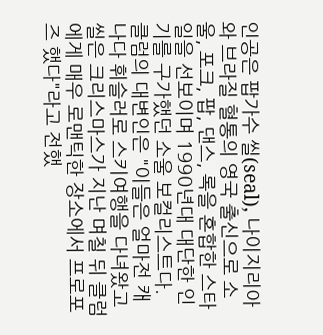인공은 팝가수 씰(seal), 나이지리아와 브라질 혈통의 영국 출신으로 소울, 포크, 팝, 댄스, 록을 혼합한 스타일을 선보이며 1990년대 대단한 인기를 구가했던 소울 보컬리스트다.
클럼의 대변인은 "이들은 얼마전 캐나다 휘슬러로 스키여행을 다녀왔고 씰은 크리스마스가 지난 며칠 뒤 클럼에게 매우 로맨틱한 장소에서 프로포즈 했다"라고 전했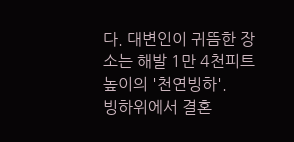다. 대변인이 귀뜸한 장소는 해발 1만 4천피트 높이의 '천연빙하'.
빙하위에서 결혼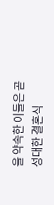을 약속한 이들은 곧 성대한 결혼식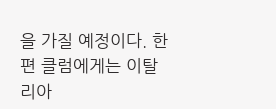을 가질 예정이다. 한편 클럼에게는 이탈리아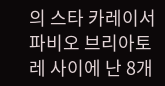의 스타 카레이서 파비오 브리아토레 사이에 난 8개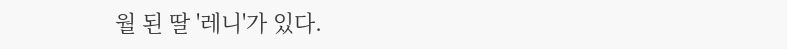월 된 딸 '레니'가 있다.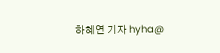하혜연 기자 hyha@